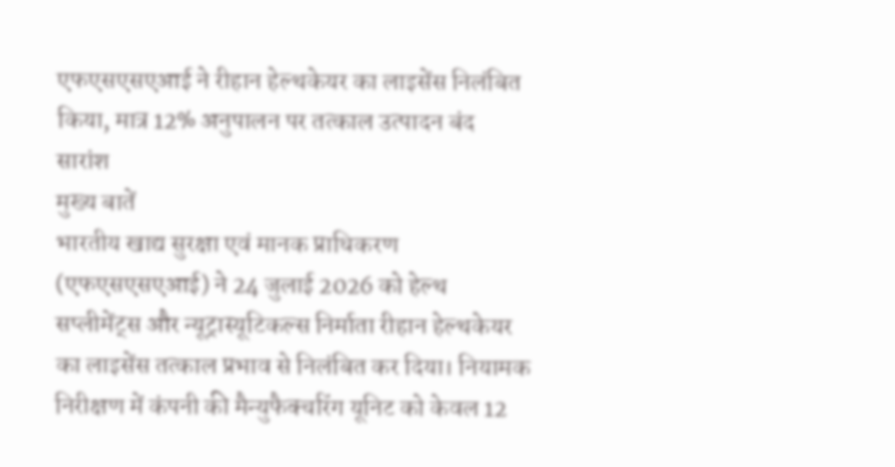एफएसएसएआई ने रीहान हेल्थकेयर का लाइसेंस निलंबित किया, मात्र 12% अनुपालन पर तत्काल उत्पादन बंद
सारांश
मुख्य बातें
भारतीय खाद्य सुरक्षा एवं मानक प्राधिकरण (एफएसएसएआई) ने 24 जुलाई 2026 को हेल्थ सप्लीमेंट्स और न्यूट्रास्यूटिकल्स निर्माता रीहान हेल्थकेयर का लाइसेंस तत्काल प्रभाव से निलंबित कर दिया। नियामक निरीक्षण में कंपनी की मैन्युफैक्चरिंग यूनिट को केवल 12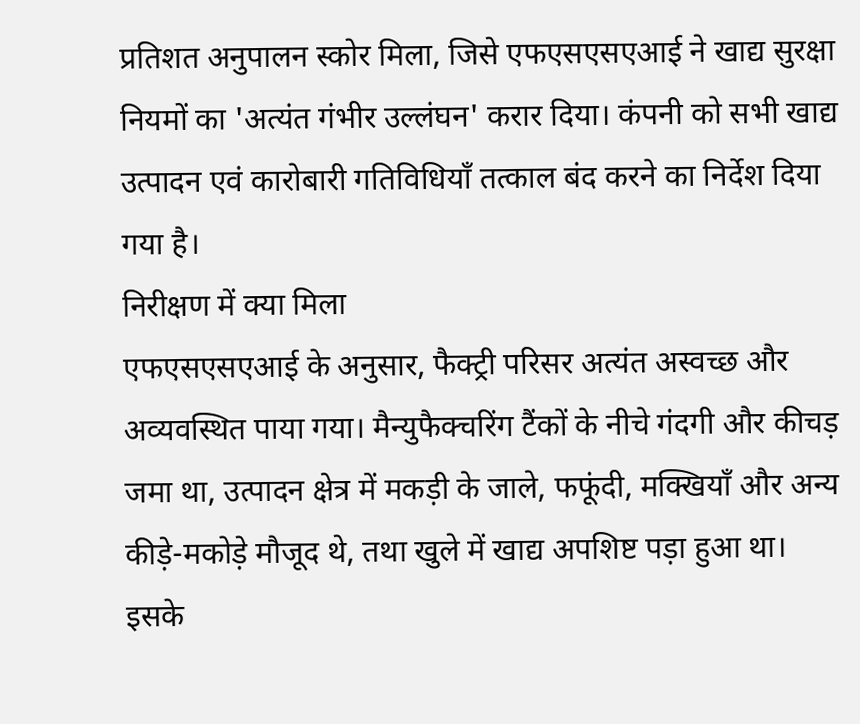प्रतिशत अनुपालन स्कोर मिला, जिसे एफएसएसएआई ने खाद्य सुरक्षा नियमों का 'अत्यंत गंभीर उल्लंघन' करार दिया। कंपनी को सभी खाद्य उत्पादन एवं कारोबारी गतिविधियाँ तत्काल बंद करने का निर्देश दिया गया है।
निरीक्षण में क्या मिला
एफएसएसएआई के अनुसार, फैक्ट्री परिसर अत्यंत अस्वच्छ और अव्यवस्थित पाया गया। मैन्युफैक्चरिंग टैंकों के नीचे गंदगी और कीचड़ जमा था, उत्पादन क्षेत्र में मकड़ी के जाले, फफूंदी, मक्खियाँ और अन्य कीड़े-मकोड़े मौजूद थे, तथा खुले में खाद्य अपशिष्ट पड़ा हुआ था।
इसके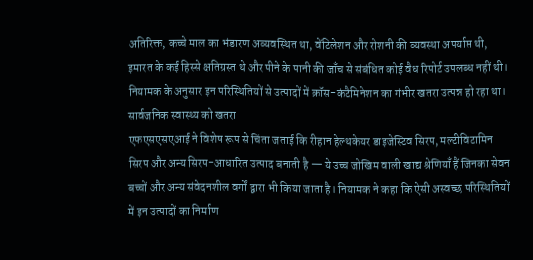अतिरिक्त, कच्चे माल का भंडारण अव्यवस्थित था, वेंटिलेशन और रोशनी की व्यवस्था अपर्याप्त थी, इमारत के कई हिस्से क्षतिग्रस्त थे और पीने के पानी की जाँच से संबंधित कोई वैध रिपोर्ट उपलब्ध नहीं थी। नियामक के अनुसार इन परिस्थितियों से उत्पादों में क्रॉस-कंटैमिनेशन का गंभीर खतरा उत्पन्न हो रहा था।
सार्वजनिक स्वास्थ्य को खतरा
एफएसएसएआई ने विशेष रूप से चिंता जताई कि रीहान हेल्थकेयर डाइजेस्टिव सिरप, मल्टीविटामिन सिरप और अन्य सिरप-आधारित उत्पाद बनाती है — ये उच्च जोखिम वाली खाद्य श्रेणियाँ हैं जिनका सेवन बच्चों और अन्य संवेदनशील वर्गों द्वारा भी किया जाता है। नियामक ने कहा कि ऐसी अस्वच्छ परिस्थितियों में इन उत्पादों का निर्माण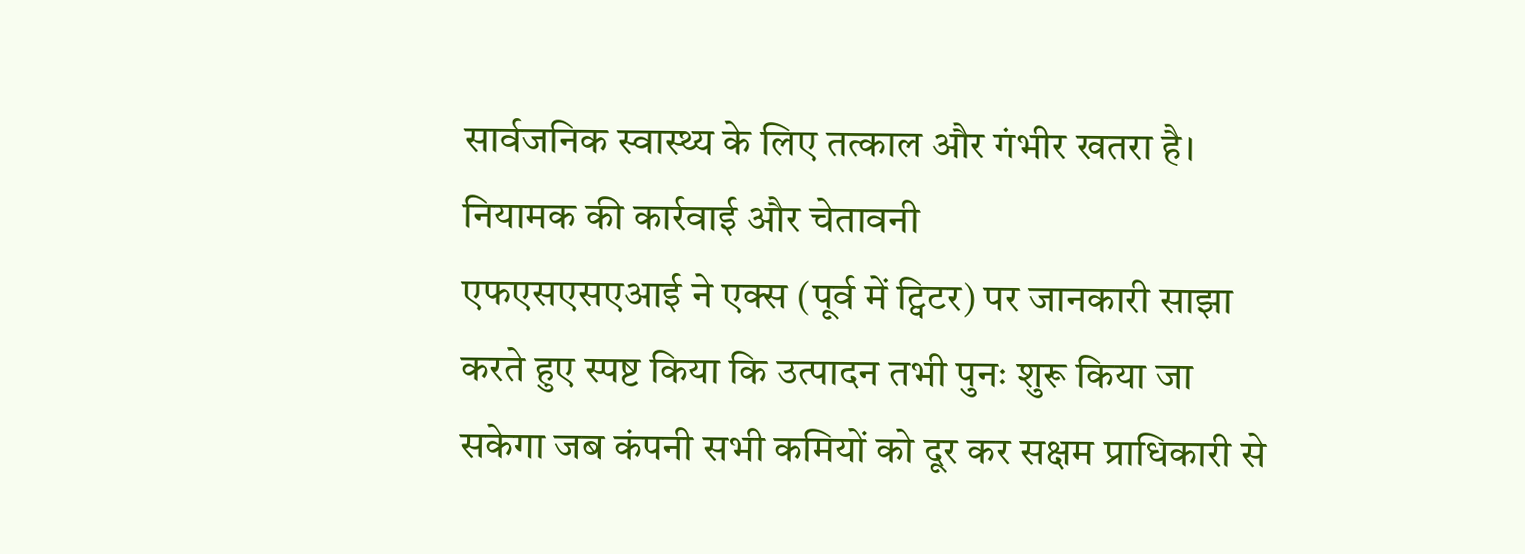सार्वजनिक स्वास्थ्य के लिए तत्काल और गंभीर खतरा है।
नियामक की कार्रवाई और चेतावनी
एफएसएसएआई ने एक्स (पूर्व में ट्विटर) पर जानकारी साझा करते हुए स्पष्ट किया कि उत्पादन तभी पुनः शुरू किया जा सकेगा जब कंपनी सभी कमियों को दूर कर सक्षम प्राधिकारी से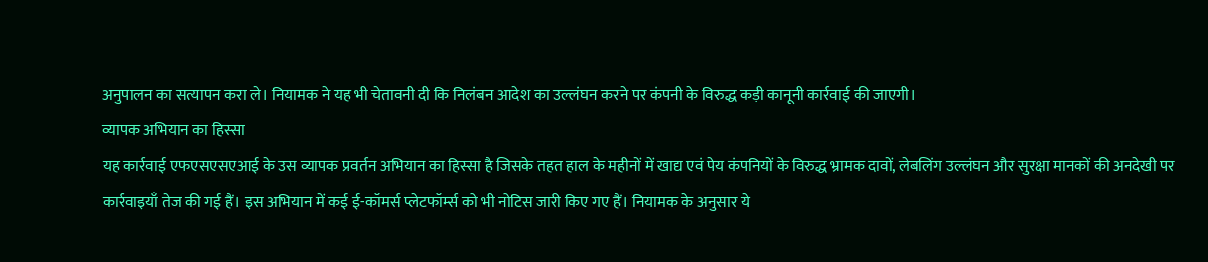अनुपालन का सत्यापन करा ले। नियामक ने यह भी चेतावनी दी कि निलंबन आदेश का उल्लंघन करने पर कंपनी के विरुद्ध कड़ी कानूनी कार्रवाई की जाएगी।
व्यापक अभियान का हिस्सा
यह कार्रवाई एफएसएसएआई के उस व्यापक प्रवर्तन अभियान का हिस्सा है जिसके तहत हाल के महीनों में खाद्य एवं पेय कंपनियों के विरुद्ध भ्रामक दावों, लेबलिंग उल्लंघन और सुरक्षा मानकों की अनदेखी पर कार्रवाइयाँ तेज की गई हैं। इस अभियान में कई ई-कॉमर्स प्लेटफॉर्म्स को भी नोटिस जारी किए गए हैं। नियामक के अनुसार ये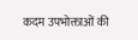कदम उपभोक्ताओं की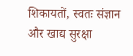शिकायतों, स्वतः संज्ञान और खाद्य सुरक्षा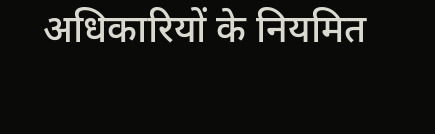अधिकारियों के नियमित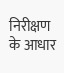निरीक्षण के आधार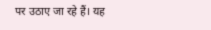पर उठाए जा रहे हैं। यह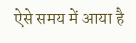ऐसे समय में आया है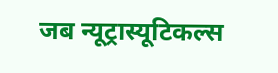जब न्यूट्रास्यूटिकल्स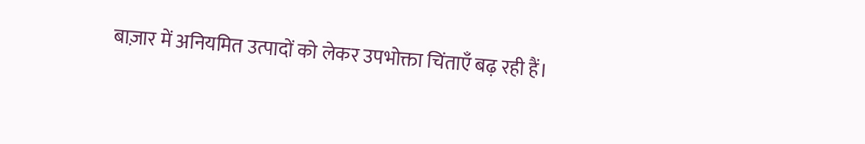बाज़ार में अनियमित उत्पादों को लेकर उपभोक्ता चिंताएँ बढ़ रही हैं।